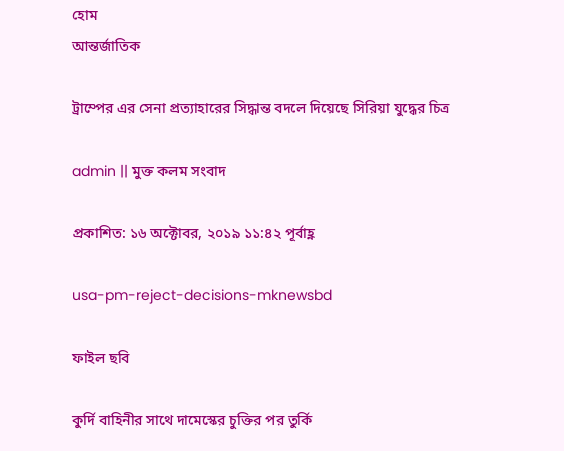হোম
আন্তর্জাতিক

ট্রাম্পের এর সেনা প্রত্যাহারের সিদ্ধান্ত বদলে দিয়েছে সিরিয়া যুদ্ধের চিত্র

admin || মুক্ত কলম সংবাদ

প্রকাশিত: ১৬ অক্টোবর, ২০১৯ ১১:৪২ পূর্বাহ্ণ

usa-pm-reject-decisions-mknewsbd

ফাইল ছবি

কুর্দি বাহিনীর সাথে দামেস্কের চুক্তির পর তুর্কি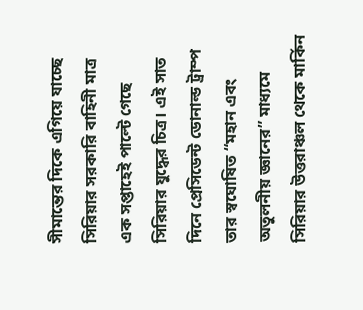সীমান্তের দিকে এগিয়ে যাচ্ছে সিরিয়ার সরকারি বাহিনী মাত্র এক সপ্তাহেই পাল্টে গেছে সিরিয়ার যুদ্ধের চিত্র। এই সাত দিনে প্রেসিডেন্ট ডোনাল্ড ট্রাম্প তার স্বঘোষিত “মহান এবং অতুলনীয় জ্ঞানের” মাধ্যমে সিরিয়ার উত্তরাঞ্চল থেকে মার্কিন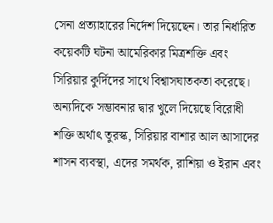সেনা প্রত্যাহারের নির্দেশ দিয়েছেন। তার নির্ধারিত কয়েকটি ঘটনা আমেরিকার মিত্রশক্তি এবং সিরিয়ার কুর্দিদের সাথে বিশ্বাসঘাতকতা করেছে। অন্যদিকে সম্ভাবনার দ্বার খুলে দিয়েছে বিরোধী শক্তি অর্থাৎ তুরস্ক, সিরিয়ার বাশার আল আসাদের শাসন ব্যবস্থা, এদের সমর্থক, রাশিয়া ও ইরান এবং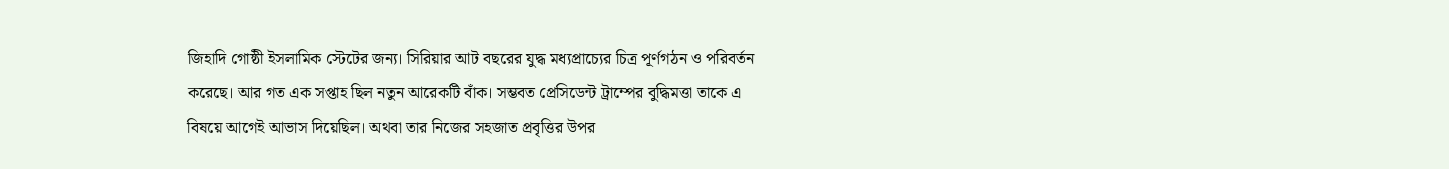জিহাদি গোষ্ঠী ইসলামিক স্টেটের জন্য। সিরিয়ার আট বছরের যুদ্ধ মধ্যপ্রাচ্যের চিত্র পূর্ণগঠন ও পরিবর্তন করেছে। আর গত এক সপ্তাহ ছিল নতুন আরেকটি বাঁক। সম্ভবত প্রেসিডেন্ট ট্রাম্পের বুদ্ধিমত্তা তাকে এ বিষয়ে আগেই আভাস দিয়েছিল। অথবা তার নিজের সহজাত প্রবৃত্তির উপর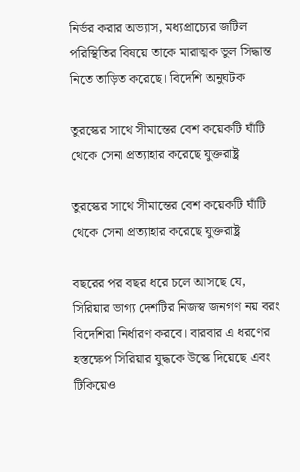নির্ভর করার অভ্যাস, মধ্যপ্রাচ্যের জটিল পরিস্থিতির বিষয়ে তাকে মারাত্মক ভুল সিদ্ধান্ত নিতে তাড়িত করেছে। বিদেশি অনুঘটক

তুরস্কের সাথে সীমান্তের বেশ কয়েকটি ঘাঁটি থেকে সেনা প্রত্যাহার করেছে যুক্তরাষ্ট্র

তুরস্কের সাথে সীমান্তের বেশ কয়েকটি ঘাঁটি থেকে সেনা প্রত্যাহার করেছে যুক্তরাষ্ট্র

বছরের পর বছর ধরে চলে আসছে যে, সিরিয়ার ভাগ্য দেশটির নিজস্ব জনগণ নয় বরং বিদেশিরা নির্ধারণ করবে। বারবার এ ধরণের হস্তক্ষেপ সিরিয়ার যুদ্ধকে উস্কে দিয়েছে এবং টিকিয়েও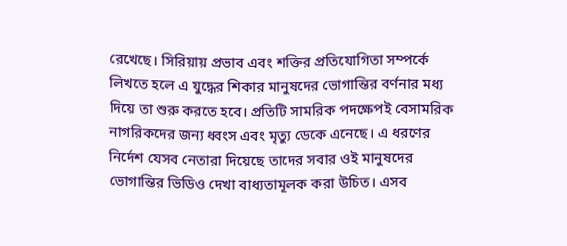রেখেছে। সিরিয়ায় প্রভাব এবং শক্তির প্রতিযোগিতা সম্পর্কে লিখতে হলে এ যুদ্ধের শিকার মানুষদের ভোগান্তির বর্ণনার মধ্য দিয়ে তা শুরু করতে হবে। প্রতিটি সামরিক পদক্ষেপই বেসামরিক নাগরিকদের জন্য ধ্বংস এবং মৃত্যু ডেকে এনেছে। এ ধরণের নির্দেশ যেসব নেতারা দিয়েছে তাদের সবার ওই মানুষদের ভোগান্তির ভিডিও দেখা বাধ্যতামূলক করা উচিত। এসব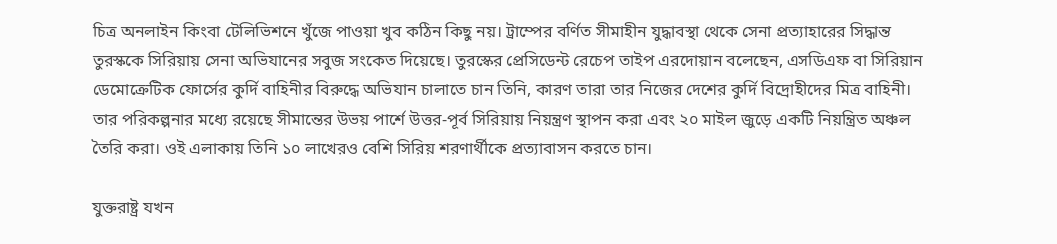চিত্র অনলাইন কিংবা টেলিভিশনে খুঁজে পাওয়া খুব কঠিন কিছু নয়। ট্রাম্পের বর্ণিত সীমাহীন যুদ্ধাবস্থা থেকে সেনা প্রত্যাহারের সিদ্ধান্ত তুরস্ককে সিরিয়ায় সেনা অভিযানের সবুজ সংকেত দিয়েছে। তুরস্কের প্রেসিডেন্ট রেচেপ তাইপ এরদোয়ান বলেছেন, এসডিএফ বা সিরিয়ান ডেমোক্রেটিক ফোর্সের কুর্দি বাহিনীর বিরুদ্ধে অভিযান চালাতে চান তিনি, কারণ তারা তার নিজের দেশের কুর্দি বিদ্রোহীদের মিত্র বাহিনী। তার পরিকল্পনার মধ্যে রয়েছে সীমান্তের উভয় পার্শে উত্তর-পূর্ব সিরিয়ায় নিয়ন্ত্রণ স্থাপন করা এবং ২০ মাইল জুড়ে একটি নিয়ন্ত্রিত অঞ্চল তৈরি করা। ওই এলাকায় তিনি ১০ লাখেরও বেশি সিরিয় শরণার্থীকে প্রত্যাবাসন করতে চান।

যুক্তরাষ্ট্র যখন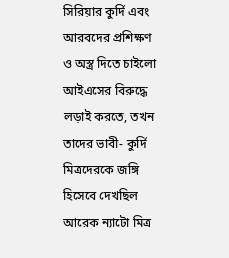সিরিয়ার কুর্দি এবং আরবদের প্রশিক্ষণ ও অস্ত্র দিতে চাইলো আইএসের বিরুদ্ধে লড়াই করতে, তখন তাদের ভাবী- কুর্দি মিত্রদেরকে জঙ্গি হিসেবে দেখছিল আরেক ন্যাটো মিত্র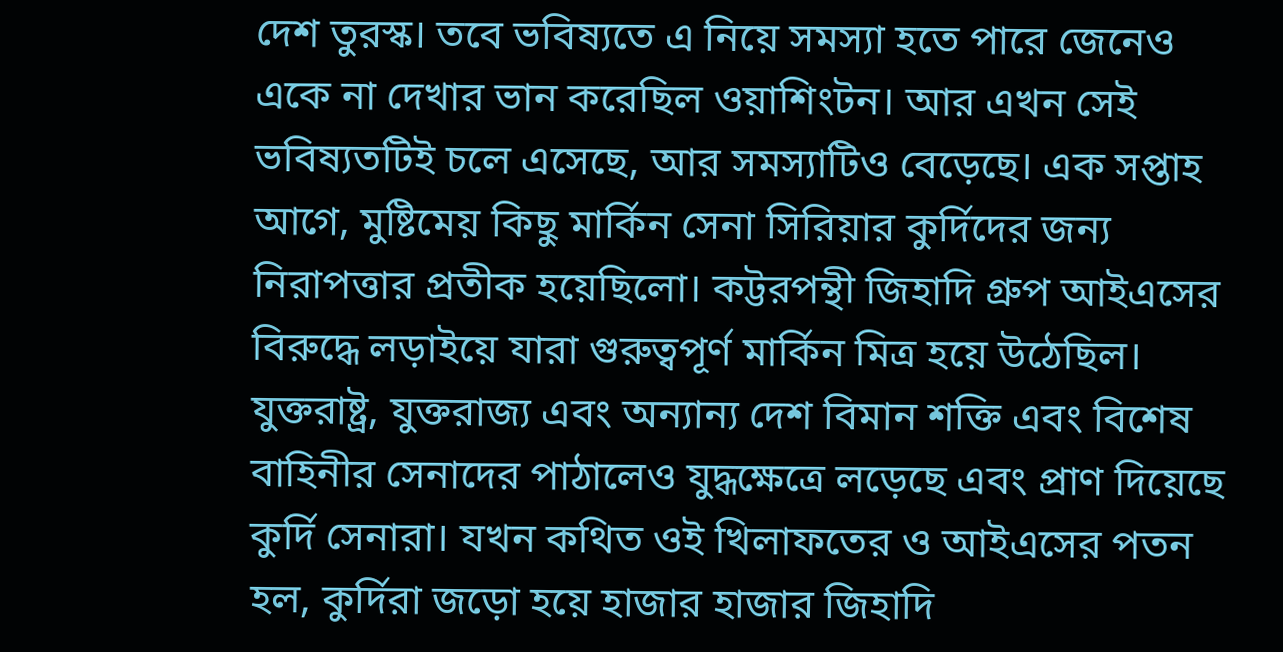দেশ তুরস্ক। তবে ভবিষ্যতে এ নিয়ে সমস্যা হতে পারে জেনেও একে না দেখার ভান করেছিল ওয়াশিংটন। আর এখন সেই ভবিষ্যতটিই চলে এসেছে, আর সমস্যাটিও বেড়েছে। এক সপ্তাহ আগে, মুষ্টিমেয় কিছু মার্কিন সেনা সিরিয়ার কুর্দিদের জন্য নিরাপত্তার প্রতীক হয়েছিলো। কট্টরপন্থী জিহাদি গ্রুপ আইএসের বিরুদ্ধে লড়াইয়ে যারা গুরুত্বপূর্ণ মার্কিন মিত্র হয়ে উঠেছিল। যুক্তরাষ্ট্র, যুক্তরাজ্য এবং অন্যান্য দেশ বিমান শক্তি এবং বিশেষ বাহিনীর সেনাদের পাঠালেও যুদ্ধক্ষেত্রে লড়েছে এবং প্রাণ দিয়েছে কুর্দি সেনারা। যখন কথিত ওই খিলাফতের ও আইএসের পতন হল, কুর্দিরা জড়ো হয়ে হাজার হাজার জিহাদি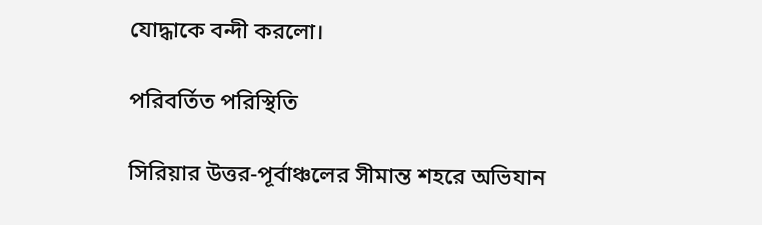যোদ্ধাকে বন্দী করলো।

পরিবর্তিত পরিস্থিতি

সিরিয়ার উত্তর-পূর্বাঞ্চলের সীমান্ত শহরে অভিযান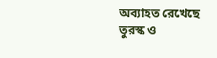অব্যাহত রেখেছে তুরস্ক ও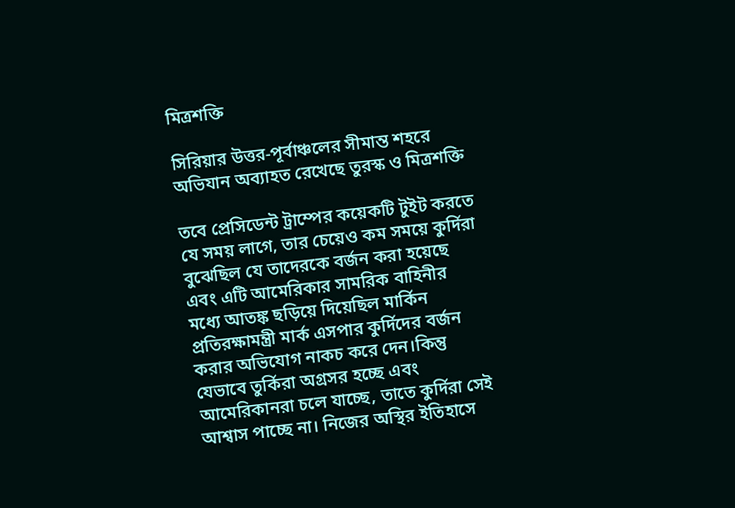মিত্রশক্তি

সিরিয়ার উত্তর-পূর্বাঞ্চলের সীমান্ত শহরে অভিযান অব্যাহত রেখেছে তুরস্ক ও মিত্রশক্তি

তবে প্রেসিডেন্ট ট্রাম্পের কয়েকটি টুইট করতে যে সময় লাগে, তার চেয়েও কম সময়ে কুর্দিরা বুঝেছিল যে তাদেরকে বর্জন করা হয়েছে এবং এটি আমেরিকার সামরিক বাহিনীর মধ্যে আতঙ্ক ছড়িয়ে দিয়েছিল মার্কিন প্রতিরক্ষামন্ত্রী মার্ক এসপার কুর্দিদের বর্জন করার অভিযোগ নাকচ করে দেন।কিন্তু যেভাবে তুর্কিরা অগ্রসর হচ্ছে এবং আমেরিকানরা চলে যাচ্ছে, তাতে কুর্দিরা সেই আশ্বাস পাচ্ছে না। নিজের অস্থির ইতিহাসে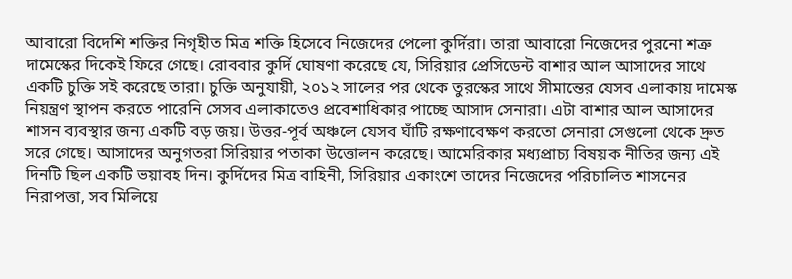আবারো বিদেশি শক্তির নিগৃহীত মিত্র শক্তি হিসেবে নিজেদের পেলো কুর্দিরা। তারা আবারো নিজেদের পুরনো শত্রু দামেস্কের দিকেই ফিরে গেছে। রোববার কুর্দি ঘোষণা করেছে যে, সিরিয়ার প্রেসিডেন্ট বাশার আল আসাদের সাথে একটি চুক্তি সই করেছে তারা। চুক্তি অনুযায়ী, ২০১২ সালের পর থেকে তুরস্কের সাথে সীমান্তের যেসব এলাকায় দামেস্ক নিয়ন্ত্রণ স্থাপন করতে পারেনি সেসব এলাকাতেও প্রবেশাধিকার পাচ্ছে আসাদ সেনারা। এটা বাশার আল আসাদের শাসন ব্যবস্থার জন্য একটি বড় জয়। উত্তর-পূর্ব অঞ্চলে যেসব ঘাঁটি রক্ষণাবেক্ষণ করতো সেনারা সেগুলো থেকে দ্রুত সরে গেছে। আসাদের অনুগতরা সিরিয়ার পতাকা উত্তোলন করেছে। আমেরিকার মধ্যপ্রাচ্য বিষয়ক নীতির জন্য এই দিনটি ছিল একটি ভয়াবহ দিন। কুর্দিদের মিত্র বাহিনী, সিরিয়ার একাংশে তাদের নিজেদের পরিচালিত শাসনের নিরাপত্তা, সব মিলিয়ে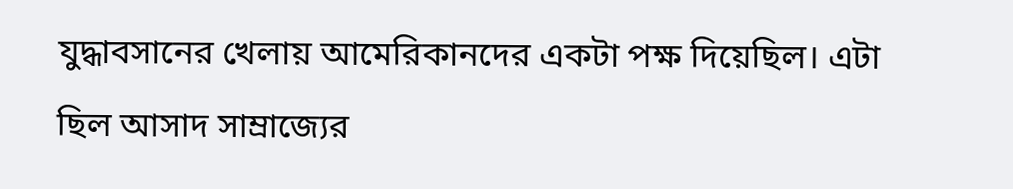যুদ্ধাবসানের খেলায় আমেরিকানদের একটা পক্ষ দিয়েছিল। এটা ছিল আসাদ সাম্রাজ্যের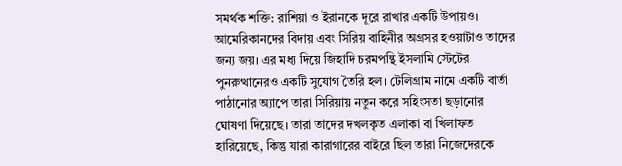সমর্থক শক্তি: রাশিয়া ও ইরানকে দূরে রাখার একটি উপায়ও। আমেরিকানদের বিদায় এবং সিরিয় বাহিনীর অগ্রসর হওয়াটাও তাদের জন্য জয়। এর মধ্য দিয়ে জিহাদি চরমপন্থি ইসলামি স্টেটের পুনরুত্থানেরও একটি সুযোগ তৈরি হল। টেলিগ্রাম নামে একটি বার্তা পাঠানোর অ্যাপে তারা সিরিয়ায় নতুন করে সহিংসতা ছড়ানোর ঘোষণা দিয়েছে। তারা তাদের দখলকৃত এলাকা বা খিলাফত হারিয়েছে, কিন্তু যারা কারাগারের বাইরে ছিল তারা নিজেদেরকে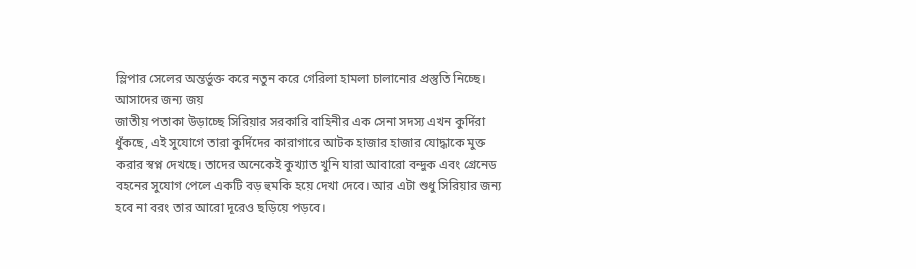স্লিপার সেলের অন্তর্ভুক্ত করে নতুন করে গেরিলা হামলা চালানোর প্রস্তুতি নিচ্ছে।
আসাদের জন্য জয়
জাতীয় পতাকা উড়াচ্ছে সিরিয়ার সরকারি বাহিনীর এক সেনা সদস্য এখন কুর্দিরা ধুঁকছে, এই সুযোগে তারা কুর্দিদের কারাগারে আটক হাজার হাজার যোদ্ধাকে মুক্ত করার স্বপ্ন দেখছে। তাদের অনেকেই কুখ্যাত খুনি যারা আবারো বন্দুক এবং গ্রেনেড বহনের সুযোগ পেলে একটি বড় হুমকি হয়ে দেখা দেবে। আর এটা শুধু সিরিয়ার জন্য হবে না বরং তার আরো দূরেও ছড়িয়ে পড়বে।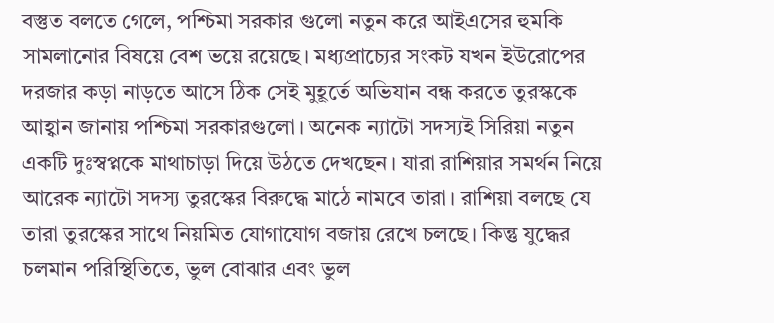বস্তুত বলতে গেলে, পশ্চিমা সরকার গুলো নতুন করে আইএসের হুমকি সামলানোর বিষয়ে বেশ ভয়ে রয়েছে। মধ্যপ্রাচ্যের সংকট যখন ইউরোপের দরজার কড়া নাড়তে আসে ঠিক সেই মুহূর্তে অভিযান বন্ধ করতে তুরস্ককে আহ্বান জানায় পশ্চিমা সরকারগুলো। অনেক ন্যাটো সদস্যই সিরিয়া নতুন একটি দুঃস্বপ্নকে মাথাচাড়া দিয়ে উঠতে দেখছেন। যারা রাশিয়ার সমর্থন নিয়ে আরেক ন্যাটো সদস্য তুরস্কের বিরুদ্ধে মাঠে নামবে তারা। রাশিয়া বলছে যে তারা তুরস্কের সাথে নিয়মিত যোগাযোগ বজায় রেখে চলছে। কিন্তু যুদ্ধের চলমান পরিস্থিতিতে, ভুল বোঝার এবং ভুল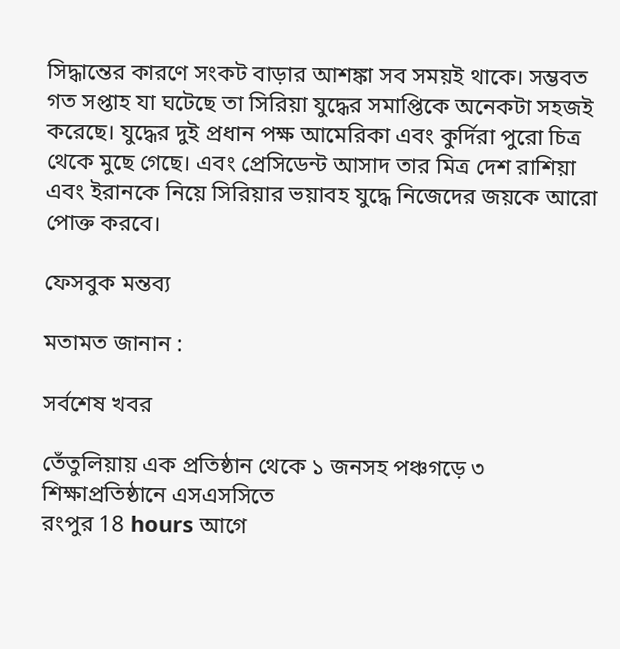সিদ্ধান্তের কারণে সংকট বাড়ার আশঙ্কা সব সময়ই থাকে। সম্ভবত গত সপ্তাহ যা ঘটেছে তা সিরিয়া যুদ্ধের সমাপ্তিকে অনেকটা সহজই করেছে। যুদ্ধের দুই প্রধান পক্ষ আমেরিকা এবং কুর্দিরা পুরো চিত্র থেকে মুছে গেছে। এবং প্রেসিডেন্ট আসাদ তার মিত্র দেশ রাশিয়া এবং ইরানকে নিয়ে সিরিয়ার ভয়াবহ যুদ্ধে নিজেদের জয়কে আরো পোক্ত করবে।

ফেসবুক মন্তব্য

মতামত জানান :

সর্বশেষ খবর

তেঁতুলিয়ায় এক প্রতিষ্ঠান থেকে ১ জনসহ পঞ্চগড়ে ৩ শিক্ষাপ্রতিষ্ঠানে এসএসসিতে
রংপুর 18 hours আগে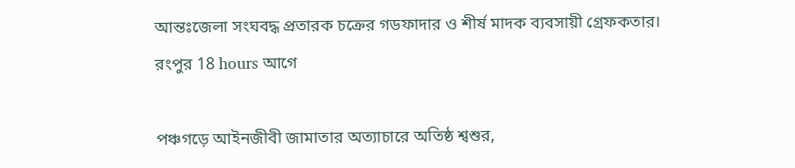আন্তঃজেলা সংঘবদ্ধ প্রতারক চক্রের গডফাদার ও শীর্ষ মাদক ব্যবসায়ী গ্রেফকতার।
রংপুর 18 hours আগে

পঞ্চগড়ে আইনজীবী জামাতার অত্যাচারে অতিষ্ঠ শ্বশুর,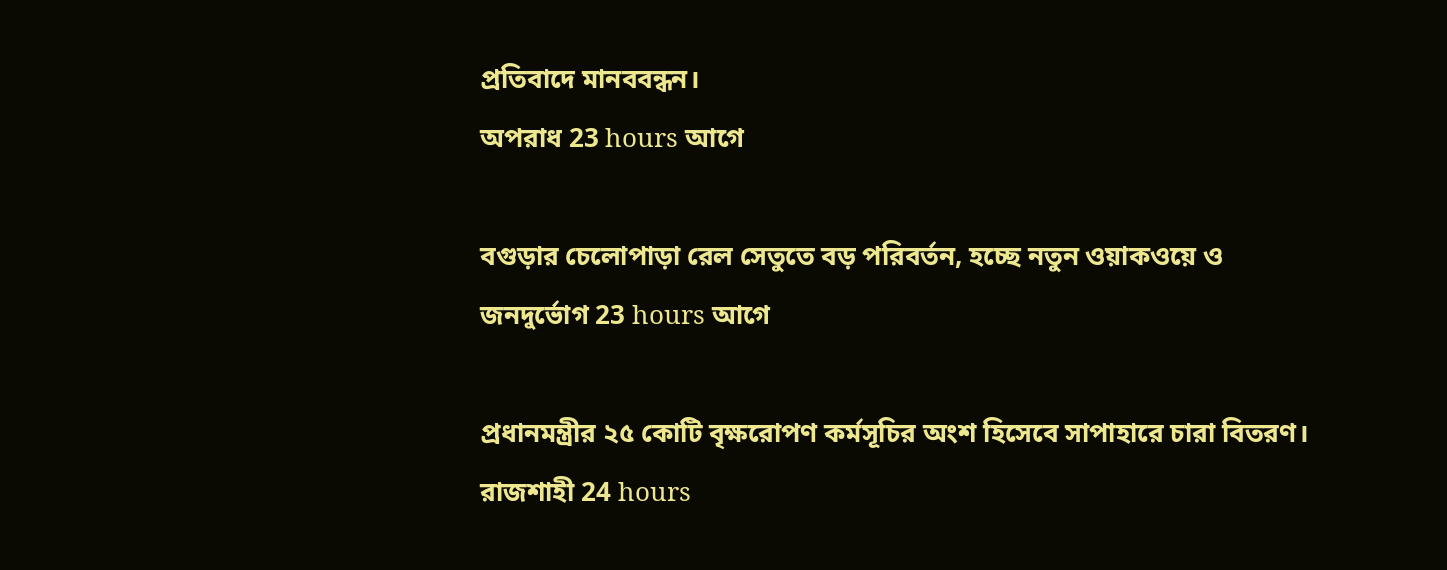প্রতিবাদে মানববন্ধন।
অপরাধ 23 hours আগে

বগুড়ার চেলোপাড়া রেল সেতুতে বড় পরিবর্তন, হচ্ছে নতুন ওয়াকওয়ে ও
জনদুর্ভোগ 23 hours আগে

প্রধানমন্ত্রীর ২৫ কোটি বৃক্ষরোপণ কর্মসূচির অংশ হিসেবে সাপাহারে চারা বিতরণ।
রাজশাহী 24 hours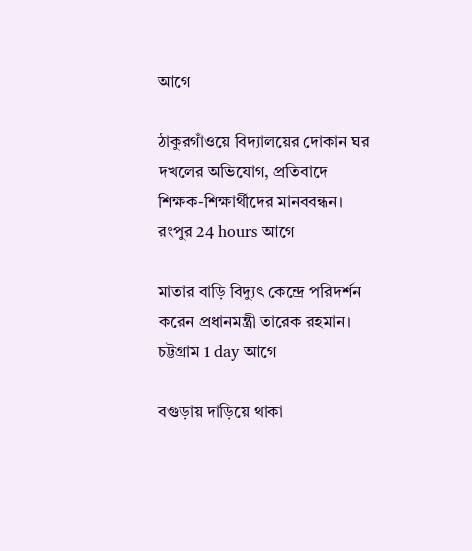আগে

ঠাকুরগাঁওয়ে বিদ্যালয়ের দোকান ঘর দখলের অভিযোগ, প্রতিবাদে শিক্ষক-শিক্ষার্থীদের মানববন্ধন।
রংপুর 24 hours আগে

মাতার বাড়ি বিদ্যুৎ কেন্দ্রে পরিদর্শন করেন প্রধানমন্ত্রী তারেক রহমান।
চট্টগ্রাম 1 day আগে

বগুড়ায় দাড়িয়ে থাকা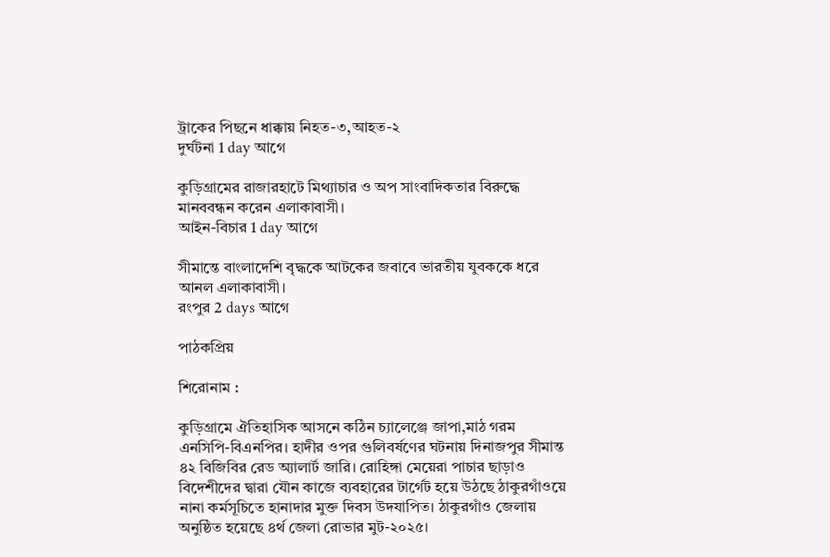ট্রাকের পিছনে ধাক্কায় নিহত-৩,আহত-২
দুর্ঘটনা 1 day আগে

কুড়িগ্রামের রাজারহাটে মিথ্যাচার ও অপ সাংবাদিকতার বিরুদ্ধে মানববন্ধন করেন এলাকাবাসী।
আইন-বিচার 1 day আগে

সীমান্তে বাংলাদেশি বৃদ্ধকে আটকের জবাবে ভারতীয় যুবককে ধরে আনল এলাকাবাসী।
রংপুর 2 days আগে

পাঠকপ্রিয়

শিরোনাম :

কুড়িগ্রামে ঐতিহাসিক আসনে কঠিন চ্যালেঞ্জে জাপা,মাঠ গরম এনসিপি-বিএনপির। হাদীর ওপর গুলিবর্ষণের ঘটনায় দিনাজপুর সীমান্ত ৪২ বিজিবির রেড অ্যালার্ট জারি। রোহিঙ্গা মেয়েরা পাচার ছাড়াও বিদেশীদের দ্বারা যৌন কাজে ব্যবহারের টার্গেট হয়ে উঠছে ঠাকুরগাঁওয়ে নানা কর্মসূচিতে হানাদার মুক্ত দিবস উদযাপিত। ঠাকুরগাঁও জেলায় অনুষ্ঠিত হয়েছে ৪র্থ জেলা রোভার মুট-২০২৫।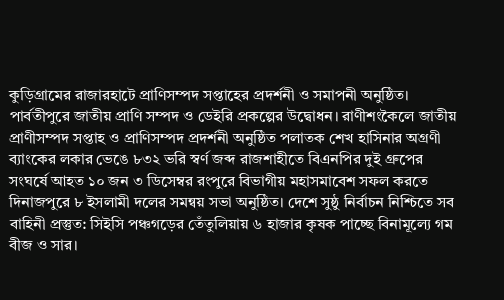কুড়িগ্রামের রাজারহাটে প্রাণিসম্পদ সপ্তাহের প্রদর্শনী ও সমাপনী অনুষ্ঠিত। পার্বতীপুরে জাতীয় প্রাণি সম্পদ ও ডেইরি প্রকল্পের উদ্বোধন। রাণীশংকৈলে জাতীয় প্রাণীসম্পদ সপ্তাহ ও প্রাণিসম্পদ প্রদর্শনী অনুষ্ঠিত পলাতক শেখ হাসিনার অগ্রণী ব্যাংকের লকার ভেঙে ৮৩২ ভরি স্বর্ণ জব্দ রাজশাহীতে বিএনপির দুই গ্রুপের সংঘর্ষে আহত ১০ জন ৩ ডিসেম্বর রংপুরে বিভাগীয় মহাসমাবেশ সফল করতে দিনাজপুরে ৮ ইসলামী দলের সমন্বয় সভা অনুষ্ঠিত। দেশে সুষ্ঠু নির্বাচন নিশ্চিতে সব বাহিনী প্রস্তুত: সিইসি পঞ্চগড়ের তেঁতুলিয়ায় ৬ হাজার কৃষক পাচ্ছে বিনামূল্যে গম বীজ ও সার।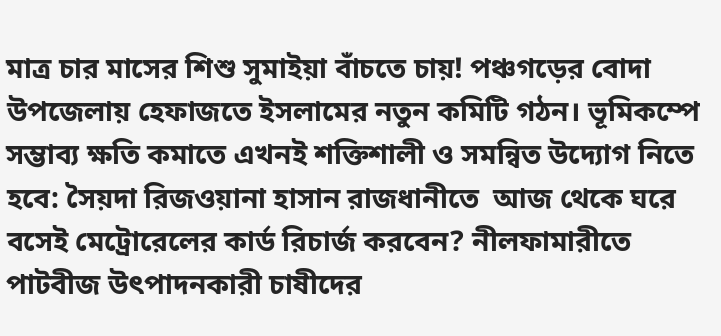মাত্র চার মাসের শিশু সুমাইয়া বাঁচতে চায়! পঞ্চগড়ের বোদা উপজেলায় হেফাজতে ইসলামের নতুন কমিটি গঠন। ভূমিকম্পে সম্ভাব্য ক্ষতি কমাতে এখনই শক্তিশালী ও সমন্বিত উদ্যোগ নিতে হবে: সৈয়দা রিজওয়ানা হাসান রাজধানীতে  আজ থেকে ঘরে বসেই মেট্রোরেলের কার্ড রিচার্জ করবেন? নীলফামারীতে পাটবীজ উৎপাদনকারী চাষীদের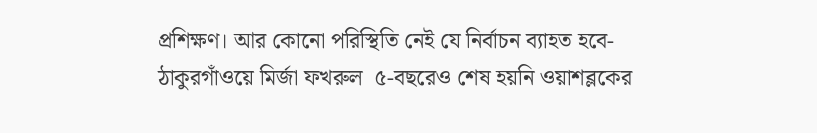প্রশিক্ষণ। আর কোনো পরিস্থিতি নেই যে নির্বাচন ব্যাহত হবে-ঠাকুরগাঁওয়ে মির্জা ফখরুল  ৫-বছরেও শেষ হয়নি ওয়াশব্লকের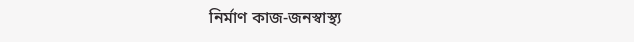নির্মাণ কাজ-জনস্বাস্থ্য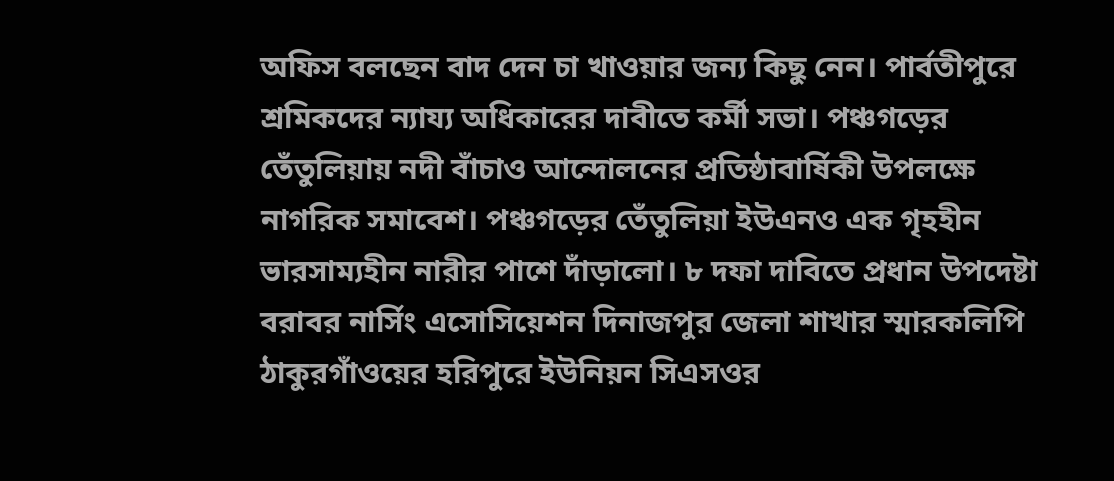অফিস বলছেন বাদ দেন চা খাওয়ার জন্য কিছু নেন। পার্বতীপুরে শ্রমিকদের ন্যায্য অধিকারের দাবীতে কর্মী সভা। পঞ্চগড়ের তেঁতুলিয়ায় নদী বাঁচাও আন্দোলনের প্রতিষ্ঠাবার্ষিকী উপলক্ষে নাগরিক সমাবেশ। পঞ্চগড়ের তেঁতুলিয়া ইউএনও এক গৃহহীন ভারসাম্যহীন নারীর পাশে দাঁড়ালো। ৮ দফা দাবিতে প্রধান উপদেষ্টা বরাবর নার্সিং এসোসিয়েশন দিনাজপুর জেলা শাখার স্মারকলিপি ঠাকুরগাঁওয়ের হরিপুরে ইউনিয়ন সিএসওর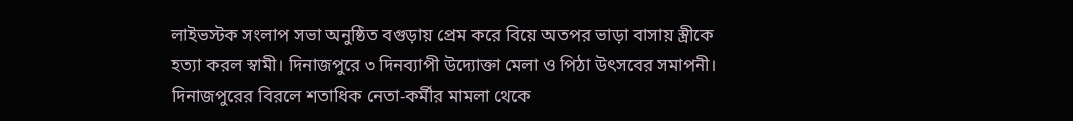লাইভস্টক সংলাপ সভা অনুষ্ঠিত বগুড়ায় প্রেম করে বিয়ে অতপর ভাড়া বাসায় স্ত্রীকে হত্যা করল স্বামী। দিনাজপুরে ৩ দিনব্যাপী উদ্যোক্তা মেলা ও পিঠা উৎসবের সমাপনী। দিনাজপুরের বিরলে শতাধিক নেতা-কর্মীর মামলা থেকে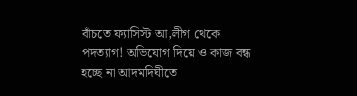বাঁচতে ফ্যাসিস্ট আ,লীগ থেকে পদত্যাগ! অভিযোগ দিয়ে ও কাজ বন্ধ হচ্ছে না আদমদিঘীতে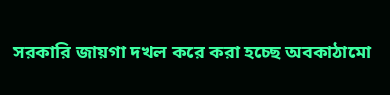সরকারি জায়গা দখল করে করা হচ্ছে অবকাঠামো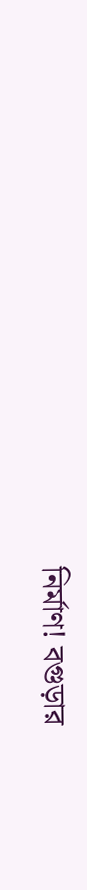নির্মাণ! বগুড়ার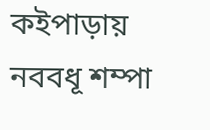কইপাড়ায় নববধূ শম্পা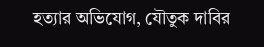হত্যার অভিযোগ, যৌতুক দাবির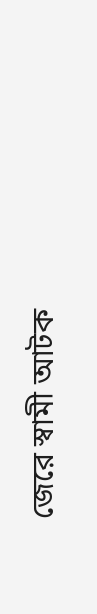জেরে স্বামী আটক